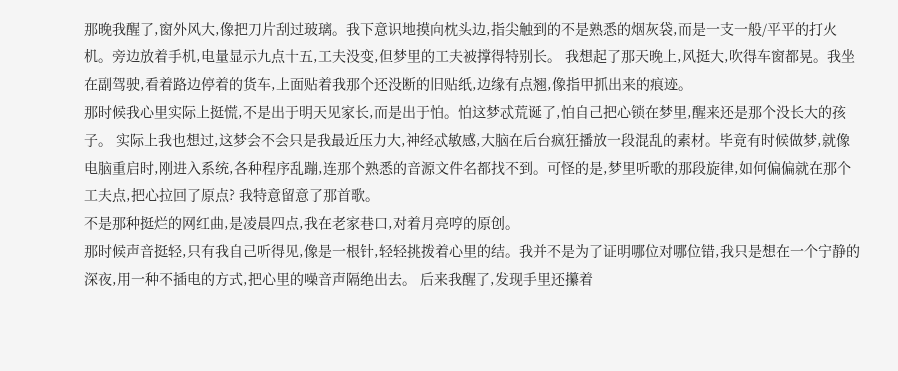那晚我醒了,窗外风大,像把刀片刮过玻璃。我下意识地摸向枕头边,指尖触到的不是熟悉的烟灰袋,而是一支一般/平平的打火机。旁边放着手机,电量显示九点十五,工夫没变,但梦里的工夫被撑得特别长。 我想起了那天晚上,风挺大,吹得车窗都晃。我坐在副驾驶,看着路边停着的货车,上面贴着我那个还没断的旧贴纸,边缘有点翘,像指甲抓出来的痕迹。
那时候我心里实际上挺慌,不是出于明天见家长,而是出于怕。怕这梦忒荒诞了,怕自己把心锁在梦里,醒来还是那个没长大的孩子。 实际上我也想过,这梦会不会只是我最近压力大,神经忒敏感,大脑在后台疯狂播放一段混乱的素材。毕竟有时候做梦,就像电脑重启时,刚进入系统,各种程序乱蹦,连那个熟悉的音源文件名都找不到。可怪的是,梦里听歌的那段旋律,如何偏偏就在那个工夫点,把心拉回了原点? 我特意留意了那首歌。
不是那种挺烂的网红曲,是凌晨四点,我在老家巷口,对着月亮哼的原创。
那时候声音挺轻,只有我自己听得见,像是一根针,轻轻挑拨着心里的结。我并不是为了证明哪位对哪位错,我只是想在一个宁静的深夜,用一种不插电的方式,把心里的噪音声隔绝出去。 后来我醒了,发现手里还攥着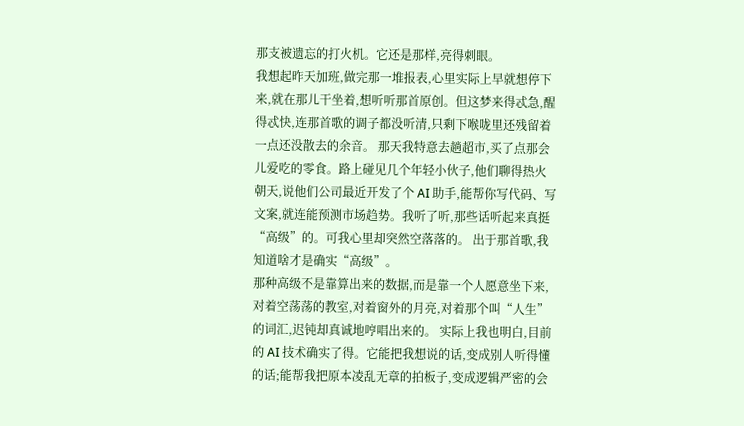那支被遗忘的打火机。它还是那样,亮得刺眼。
我想起昨天加班,做完那一堆报表,心里实际上早就想停下来,就在那儿干坐着,想听听那首原创。但这梦来得忒急,醒得忒快,连那首歌的调子都没听清,只剩下喉咙里还残留着一点还没散去的余音。 那天我特意去趟超市,买了点那会儿爱吃的零食。路上碰见几个年轻小伙子,他们聊得热火朝天,说他们公司最近开发了个 AI 助手,能帮你写代码、写文案,就连能预测市场趋势。我听了听,那些话听起来真挺“高级”的。可我心里却突然空落落的。 出于那首歌,我知道啥才是确实“高级”。
那种高级不是靠算出来的数据,而是靠一个人愿意坐下来,对着空荡荡的教室,对着窗外的月亮,对着那个叫“人生”的词汇,迟钝却真诚地哼唱出来的。 实际上我也明白,目前的 AI 技术确实了得。它能把我想说的话,变成别人听得懂的话;能帮我把原本凌乱无章的拍板子,变成逻辑严密的会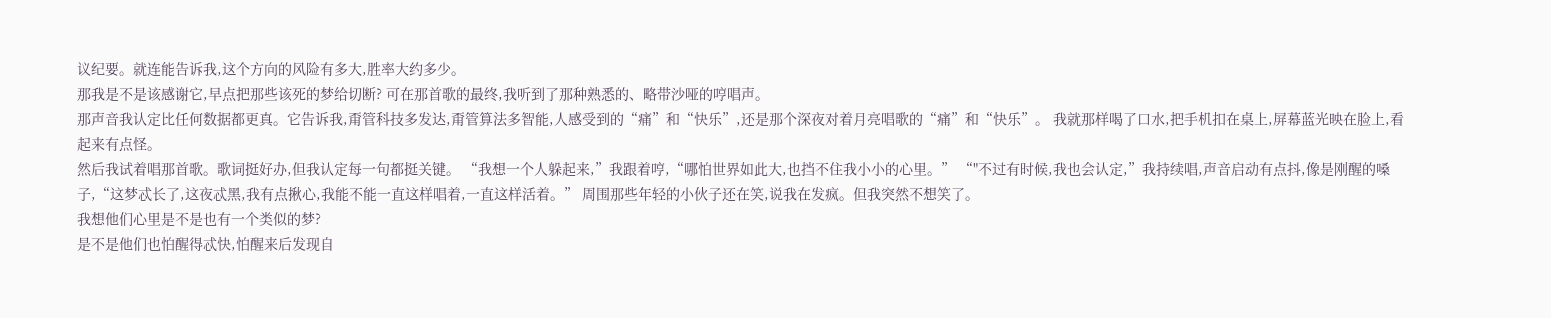议纪要。就连能告诉我,这个方向的风险有多大,胜率大约多少。
那我是不是该感谢它,早点把那些该死的梦给切断? 可在那首歌的最终,我听到了那种熟悉的、略带沙哑的哼唱声。
那声音我认定比任何数据都更真。它告诉我,甭管科技多发达,甭管算法多智能,人感受到的“痛”和“快乐”,还是那个深夜对着月亮唱歌的“痛”和“快乐”。 我就那样喝了口水,把手机扣在桌上,屏幕蓝光映在脸上,看起来有点怪。
然后我试着唱那首歌。歌词挺好办,但我认定每一句都挺关键。 “我想一个人躲起来,”我跟着哼,“哪怕世界如此大,也挡不住我小小的心里。” “"不过有时候,我也会认定,”我持续唱,声音启动有点抖,像是刚醒的嗓子,“这梦忒长了,这夜忒黑,我有点揪心,我能不能一直这样唱着,一直这样活着。” 周围那些年轻的小伙子还在笑,说我在发疯。但我突然不想笑了。
我想他们心里是不是也有一个类似的梦?
是不是他们也怕醒得忒快,怕醒来后发现自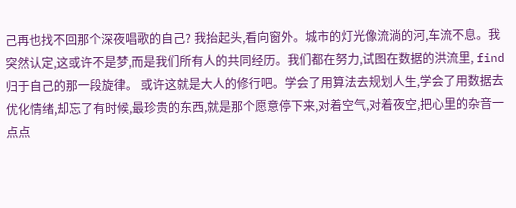己再也找不回那个深夜唱歌的自己? 我抬起头,看向窗外。城市的灯光像流淌的河,车流不息。我突然认定,这或许不是梦,而是我们所有人的共同经历。我们都在努力,试图在数据的洪流里, find 归于自己的那一段旋律。 或许这就是大人的修行吧。学会了用算法去规划人生,学会了用数据去优化情绪,却忘了有时候,最珍贵的东西,就是那个愿意停下来,对着空气,对着夜空,把心里的杂音一点点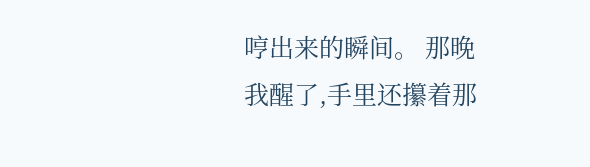哼出来的瞬间。 那晚我醒了,手里还攥着那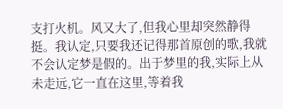支打火机。风又大了,但我心里却突然静得挺。我认定,只要我还记得那首原创的歌,我就不会认定梦是假的。出于梦里的我,实际上从未走远,它一直在这里,等着我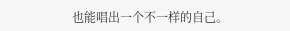也能唱出一个不一样的自己。